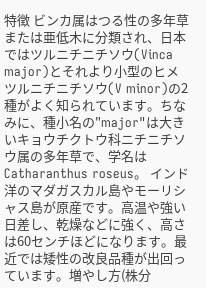特徴 ビンカ属はつる性の多年草または亜低木に分類され、日本ではツルニチニチソウ(Vinca major)とそれより小型のヒメツルニチニチソウ(V minor)の2種がよく知られています。ちなみに、種小名の"major"は大きいキョウチクトウ科ニチニチソウ属の多年草で、学名は Catharanthus roseus。 インド洋のマダガスカル島やモーリシャス島が原産です。高温や強い日差し、乾燥などに強く、高さは60センチほどになります。最近では矮性の改良品種が出回っています。増やし方(株分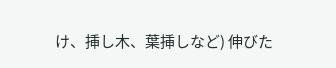け、挿し木、葉挿しなど) 伸びた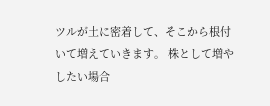ツルが土に密着して、そこから根付いて増えていきます。 株として増やしたい場合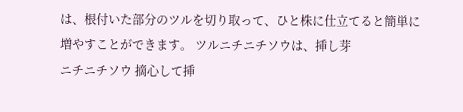は、根付いた部分のツルを切り取って、ひと株に仕立てると簡単に増やすことができます。 ツルニチニチソウは、挿し芽
ニチニチソウ 摘心して挿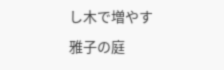し木で増やす 雅子の庭